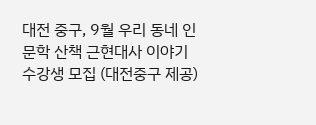대전 중구, 9월 우리 동네 인문학 산책 근현대사 이야기 수강생 모집 (대전중구 제공)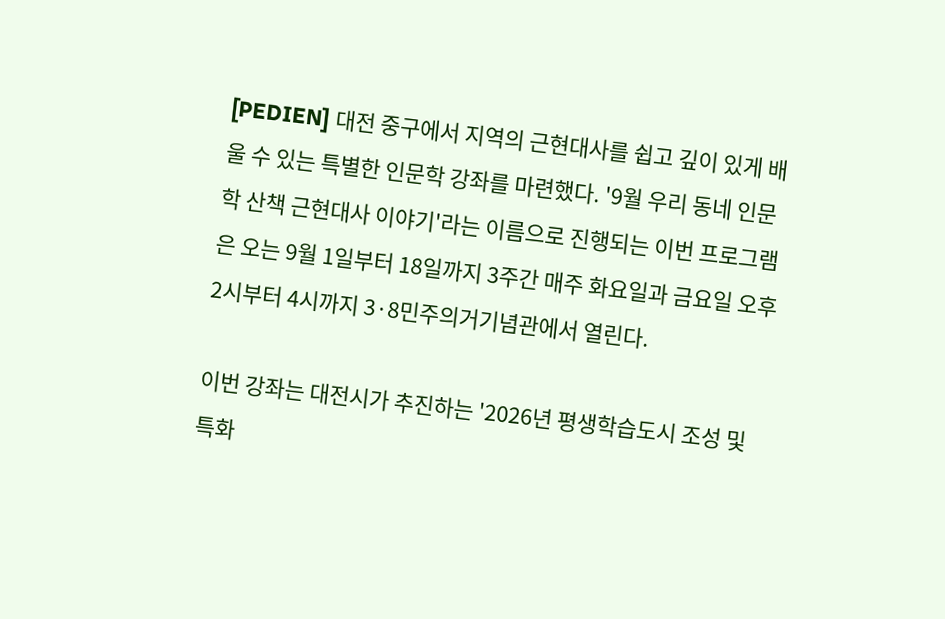[PEDIEN] 대전 중구에서 지역의 근현대사를 쉽고 깊이 있게 배울 수 있는 특별한 인문학 강좌를 마련했다. '9월 우리 동네 인문학 산책 근현대사 이야기'라는 이름으로 진행되는 이번 프로그램은 오는 9월 1일부터 18일까지 3주간 매주 화요일과 금요일 오후 2시부터 4시까지 3·8민주의거기념관에서 열린다.

이번 강좌는 대전시가 추진하는 '2026년 평생학습도시 조성 및 특화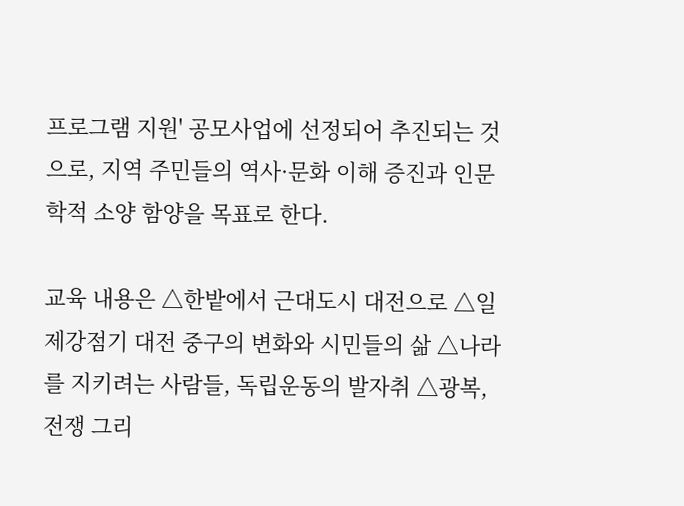프로그램 지원' 공모사업에 선정되어 추진되는 것으로, 지역 주민들의 역사·문화 이해 증진과 인문학적 소양 함양을 목표로 한다.

교육 내용은 △한밭에서 근대도시 대전으로 △일제강점기 대전 중구의 변화와 시민들의 삶 △나라를 지키려는 사람들, 독립운동의 발자취 △광복, 전쟁 그리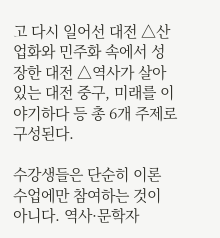고 다시 일어선 대전 △산업화와 민주화 속에서 성장한 대전 △역사가 살아있는 대전 중구, 미래를 이야기하다 등 총 6개 주제로 구성된다.

수강생들은 단순히 이론 수업에만 참여하는 것이 아니다. 역사·문학자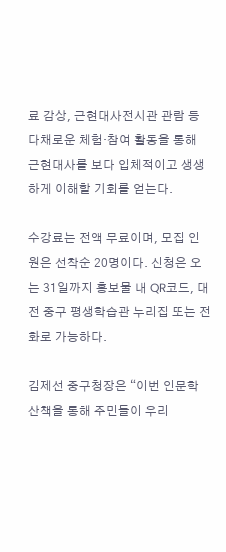료 감상, 근현대사전시관 관람 등 다채로운 체험·참여 활동을 통해 근현대사를 보다 입체적이고 생생하게 이해할 기회를 얻는다.

수강료는 전액 무료이며, 모집 인원은 선착순 20명이다. 신청은 오는 31일까지 홍보물 내 QR코드, 대전 중구 평생학습관 누리집 또는 전화로 가능하다.

김제선 중구청장은 “이번 인문학 산책을 통해 주민들이 우리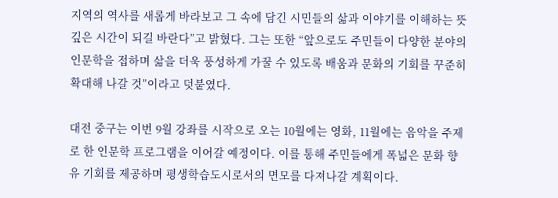지역의 역사를 새롭게 바라보고 그 속에 담긴 시민들의 삶과 이야기를 이해하는 뜻깊은 시간이 되길 바란다”고 밝혔다. 그는 또한 “앞으로도 주민들이 다양한 분야의 인문학을 접하며 삶을 더욱 풍성하게 가꿀 수 있도록 배움과 문화의 기회를 꾸준히 확대해 나갈 것”이라고 덧붙였다.

대전 중구는 이번 9월 강좌를 시작으로 오는 10월에는 영화, 11월에는 음악을 주제로 한 인문학 프로그램을 이어갈 예정이다. 이를 통해 주민들에게 폭넓은 문화 향유 기회를 제공하며 평생학습도시로서의 면모를 다져나갈 계획이다.